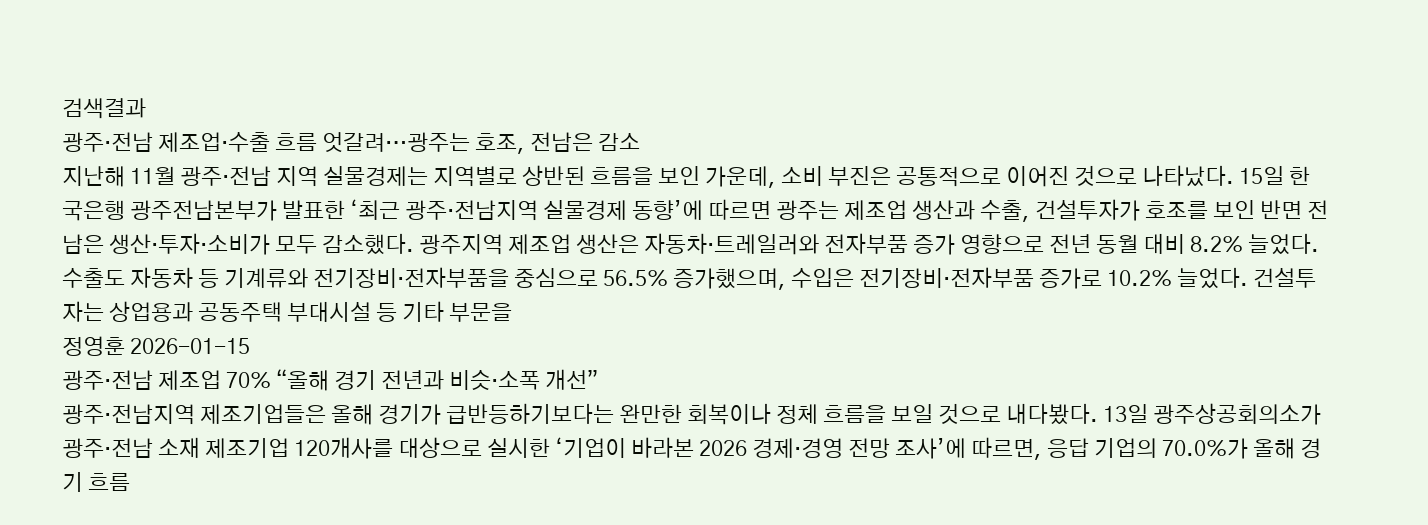검색결과
광주·전남 제조업·수출 흐름 엇갈려…광주는 호조, 전남은 감소
지난해 11월 광주·전남 지역 실물경제는 지역별로 상반된 흐름을 보인 가운데, 소비 부진은 공통적으로 이어진 것으로 나타났다. 15일 한국은행 광주전남본부가 발표한 ‘최근 광주·전남지역 실물경제 동향’에 따르면 광주는 제조업 생산과 수출, 건설투자가 호조를 보인 반면 전남은 생산·투자·소비가 모두 감소했다. 광주지역 제조업 생산은 자동차·트레일러와 전자부품 증가 영향으로 전년 동월 대비 8.2% 늘었다. 수출도 자동차 등 기계류와 전기장비·전자부품을 중심으로 56.5% 증가했으며, 수입은 전기장비·전자부품 증가로 10.2% 늘었다. 건설투자는 상업용과 공동주택 부대시설 등 기타 부문을
정영훈 2026-01-15
광주·전남 제조업 70% “올해 경기 전년과 비슷·소폭 개선”
광주·전남지역 제조기업들은 올해 경기가 급반등하기보다는 완만한 회복이나 정체 흐름을 보일 것으로 내다봤다. 13일 광주상공회의소가 광주·전남 소재 제조기업 120개사를 대상으로 실시한 ‘기업이 바라본 2026 경제·경영 전망 조사’에 따르면, 응답 기업의 70.0%가 올해 경기 흐름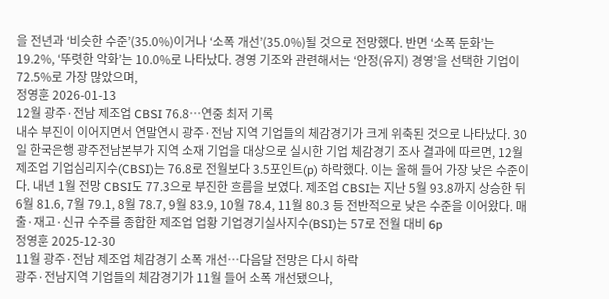을 전년과 ‘비슷한 수준’(35.0%)이거나 ‘소폭 개선’(35.0%)될 것으로 전망했다. 반면 ‘소폭 둔화’는 19.2%, ‘뚜렷한 악화’는 10.0%로 나타났다. 경영 기조와 관련해서는 ‘안정(유지) 경영’을 선택한 기업이 72.5%로 가장 많았으며,
정영훈 2026-01-13
12월 광주·전남 제조업 CBSI 76.8…연중 최저 기록
내수 부진이 이어지면서 연말연시 광주·전남 지역 기업들의 체감경기가 크게 위축된 것으로 나타났다. 30일 한국은행 광주전남본부가 지역 소재 기업을 대상으로 실시한 기업 체감경기 조사 결과에 따르면, 12월 제조업 기업심리지수(CBSI)는 76.8로 전월보다 3.5포인트(p) 하락했다. 이는 올해 들어 가장 낮은 수준이다. 내년 1월 전망 CBSI도 77.3으로 부진한 흐름을 보였다. 제조업 CBSI는 지난 5월 93.8까지 상승한 뒤 6월 81.6, 7월 79.1, 8월 78.7, 9월 83.9, 10월 78.4, 11월 80.3 등 전반적으로 낮은 수준을 이어왔다. 매출·재고·신규 수주를 종합한 제조업 업황 기업경기실사지수(BSI)는 57로 전월 대비 6p
정영훈 2025-12-30
11월 광주·전남 제조업 체감경기 소폭 개선…다음달 전망은 다시 하락
광주·전남지역 기업들의 체감경기가 11월 들어 소폭 개선됐으나,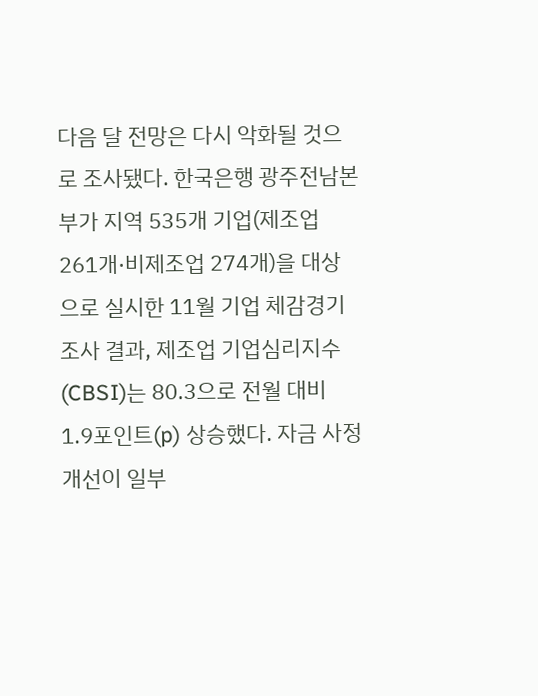다음 달 전망은 다시 악화될 것으로 조사됐다. 한국은행 광주전남본부가 지역 535개 기업(제조업 261개·비제조업 274개)을 대상으로 실시한 11월 기업 체감경기 조사 결과, 제조업 기업심리지수(CBSI)는 80.3으로 전월 대비 1.9포인트(p) 상승했다. 자금 사정 개선이 일부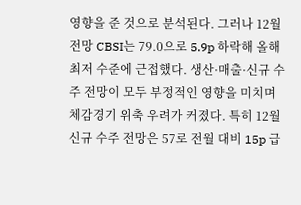영향을 준 것으로 분석된다. 그러나 12월 전망 CBSI는 79.0으로 5.9p 하락해 올해 최저 수준에 근접했다. 생산·매출·신규 수주 전망이 모두 부정적인 영향을 미치며 체감경기 위축 우려가 커졌다. 특히 12월 신규 수주 전망은 57로 전월 대비 15p 급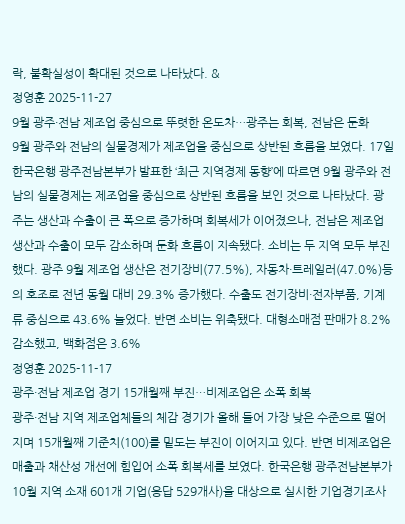락, 불확실성이 확대된 것으로 나타났다. &
정영훈 2025-11-27
9월 광주·전남 제조업 중심으로 뚜렷한 온도차…광주는 회복, 전남은 둔화
9월 광주와 전남의 실물경제가 제조업을 중심으로 상반된 흐름을 보였다. 17일 한국은행 광주전남본부가 발표한 ‘최근 지역경제 동향’에 따르면 9월 광주와 전남의 실물경제는 제조업을 중심으로 상반된 흐름을 보인 것으로 나타났다. 광주는 생산과 수출이 큰 폭으로 증가하며 회복세가 이어졌으나, 전남은 제조업 생산과 수출이 모두 감소하며 둔화 흐름이 지속됐다. 소비는 두 지역 모두 부진했다. 광주 9월 제조업 생산은 전기장비(77.5%), 자동차·트레일러(47.0%)등의 호조로 전년 동월 대비 29.3% 증가했다. 수출도 전기장비·전자부품, 기계류 중심으로 43.6% 늘었다. 반면 소비는 위축됐다. 대형소매점 판매가 8.2% 감소했고, 백화점은 3.6%
정영훈 2025-11-17
광주·전남 제조업 경기 15개월째 부진…비제조업은 소폭 회복
광주·전남 지역 제조업체들의 체감 경기가 올해 들어 가장 낮은 수준으로 떨어지며 15개월째 기준치(100)를 밑도는 부진이 이어지고 있다. 반면 비제조업은 매출과 채산성 개선에 힘입어 소폭 회복세를 보였다. 한국은행 광주전남본부가 10월 지역 소재 601개 기업(응답 529개사)을 대상으로 실시한 기업경기조사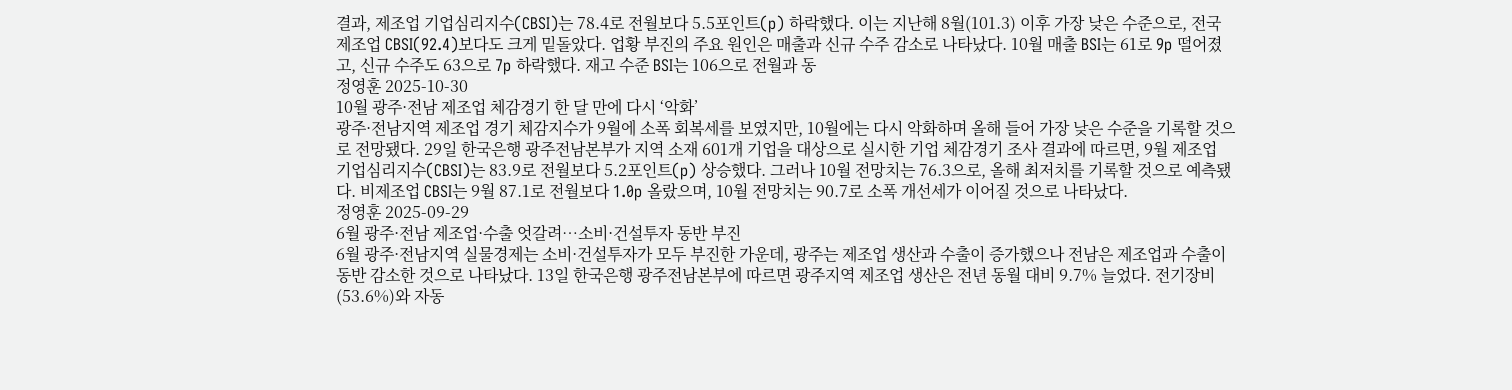결과, 제조업 기업심리지수(CBSI)는 78.4로 전월보다 5.5포인트(p) 하락했다. 이는 지난해 8월(101.3) 이후 가장 낮은 수준으로, 전국 제조업 CBSI(92.4)보다도 크게 밑돌았다. 업황 부진의 주요 원인은 매출과 신규 수주 감소로 나타났다. 10월 매출 BSI는 61로 9p 떨어졌고, 신규 수주도 63으로 7p 하락했다. 재고 수준 BSI는 106으로 전월과 동
정영훈 2025-10-30
10월 광주·전남 제조업 체감경기 한 달 만에 다시 ‘악화’
광주·전남지역 제조업 경기 체감지수가 9월에 소폭 회복세를 보였지만, 10월에는 다시 악화하며 올해 들어 가장 낮은 수준을 기록할 것으로 전망됐다. 29일 한국은행 광주전남본부가 지역 소재 601개 기업을 대상으로 실시한 기업 체감경기 조사 결과에 따르면, 9월 제조업 기업심리지수(CBSI)는 83.9로 전월보다 5.2포인트(p) 상승했다. 그러나 10월 전망치는 76.3으로, 올해 최저치를 기록할 것으로 예측됐다. 비제조업 CBSI는 9월 87.1로 전월보다 1.0p 올랐으며, 10월 전망치는 90.7로 소폭 개선세가 이어질 것으로 나타났다.
정영훈 2025-09-29
6월 광주·전남 제조업·수출 엇갈려…소비·건설투자 동반 부진
6월 광주·전남지역 실물경제는 소비·건설투자가 모두 부진한 가운데, 광주는 제조업 생산과 수출이 증가했으나 전남은 제조업과 수출이 동반 감소한 것으로 나타났다. 13일 한국은행 광주전남본부에 따르면 광주지역 제조업 생산은 전년 동월 대비 9.7% 늘었다. 전기장비(53.6%)와 자동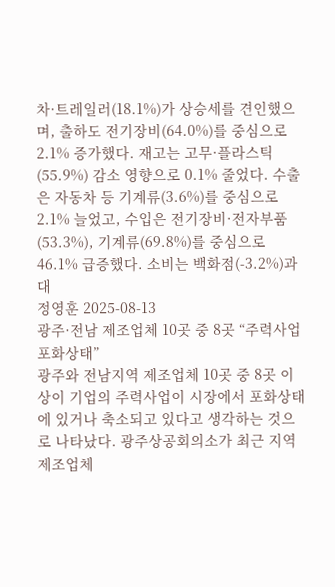차·트레일러(18.1%)가 상승세를 견인했으며, 출하도 전기장비(64.0%)를 중심으로 2.1% 증가했다. 재고는 고무·플라스틱(55.9%) 감소 영향으로 0.1% 줄었다. 수출은 자동차 등 기계류(3.6%)를 중심으로 2.1% 늘었고, 수입은 전기장비·전자부품(53.3%), 기계류(69.8%)를 중심으로 46.1% 급증했다. 소비는 백화점(-3.2%)과 대
정영훈 2025-08-13
광주·전남 제조업체 10곳 중 8곳 “주력사업 포화상태”
광주와 전남지역 제조업체 10곳 중 8곳 이상이 기업의 주력사업이 시장에서 포화상태에 있거나 축소되고 있다고 생각하는 것으로 나타났다. 광주상공회의소가 최근 지역 제조업체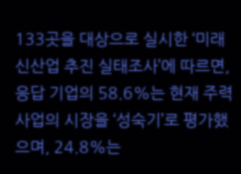133곳을 대상으로 실시한 ‘미래 신산업 추진 실태조사’에 따르면, 응답 기업의 58.6%는 현재 주력사업의 시장을 ‘성숙기’로 평가했으며, 24.8%는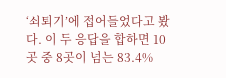‘쇠퇴기’에 접어들었다고 봤다. 이 두 응답을 합하면 10곳 중 8곳이 넘는 83.4%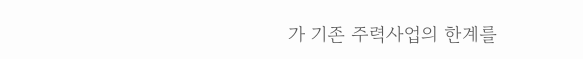가 기존 주력사업의 한계를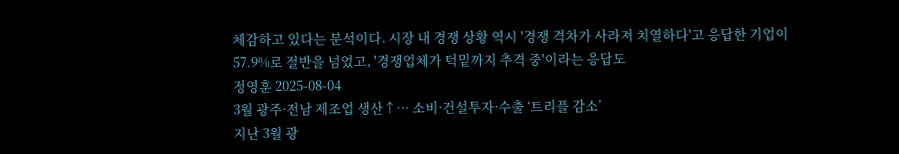체감하고 있다는 분석이다. 시장 내 경쟁 상황 역시 '경쟁 격차가 사라져 치열하다'고 응답한 기업이 57.9%로 절반을 넘었고, '경쟁업체가 턱밑까지 추격 중'이라는 응답도
정영훈 2025-08-04
3월 광주·전남 제조업 생산↑… 소비·건설투자·수출 ‘트리플 감소’
지난 3월 광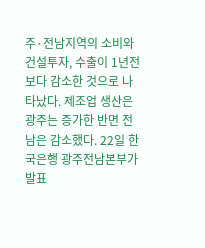주·전남지역의 소비와 건설투자, 수출이 1년전보다 감소한 것으로 나타났다. 제조업 생산은 광주는 증가한 반면 전남은 감소했다. 22일 한국은행 광주전남본부가 발표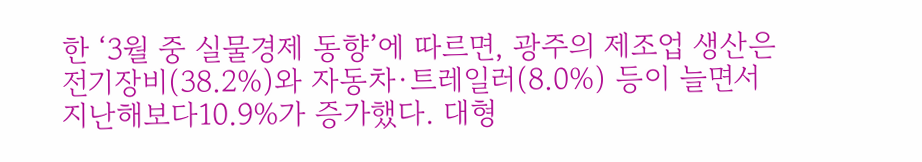한 ‘3월 중 실물경제 동향’에 따르면, 광주의 제조업 생산은 전기장비(38.2%)와 자동차·트레일러(8.0%) 등이 늘면서 지난해보다10.9%가 증가했다. 대형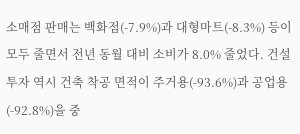소매점 판매는 백화점(-7.9%)과 대형마트(-8.3%) 등이 모두 줄면서 전년 동월 대비 소비가 8.0% 줄었다. 건설투자 역시 건축 착공 면적이 주거용(-93.6%)과 공업용(-92.8%)을 중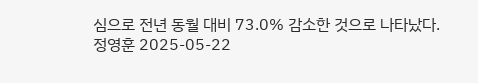심으로 전년 동월 대비 73.0% 감소한 것으로 나타났다.
정영훈 2025-05-22